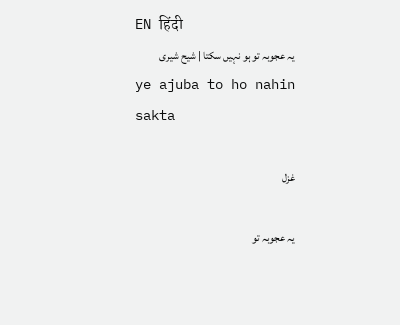EN हिंदी
یہ عجوبہ تو ہو نہیں سکتا | شیح شیری
ye ajuba to ho nahin sakta

غزل

یہ عجوبہ تو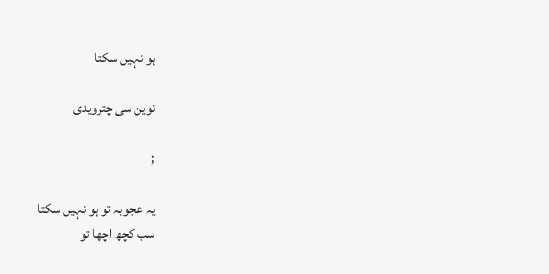ہو نہیں سکتا

نوین سی چترویدی

;

یہ عجوبہ تو ہو نہیں سکتا
سب کچھ اچھا تو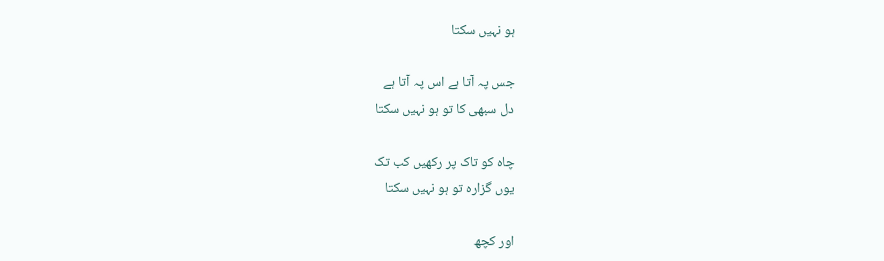ہو نہیں سکتا

جس پہ آتا ہے اس پہ آتا ہے
دل سبھی کا تو ہو نہیں سکتا

چاہ کو تاک پر رکھیں کب تک
یوں گزارہ تو ہو نہیں سکتا

اور کچھ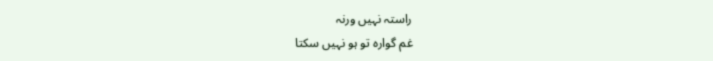راستہ نہیں ورنہ
غم گوارہ تو ہو نہیں سکتا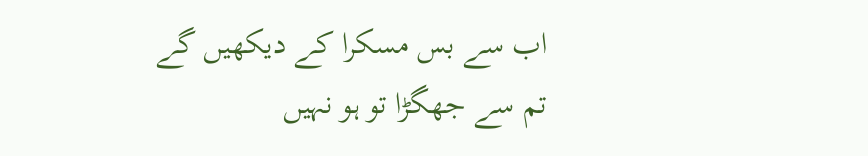اب سے بس مسکرا کے دیکھیں گے
تم سے جھگڑا تو ہو نہیں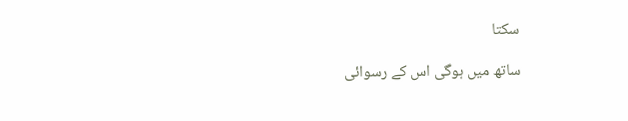سکتا

ساتھ میں ہوگی اس کے رسوائی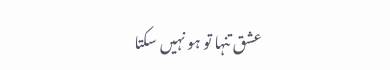عشق تنہا تو ہو نہیں سکتا